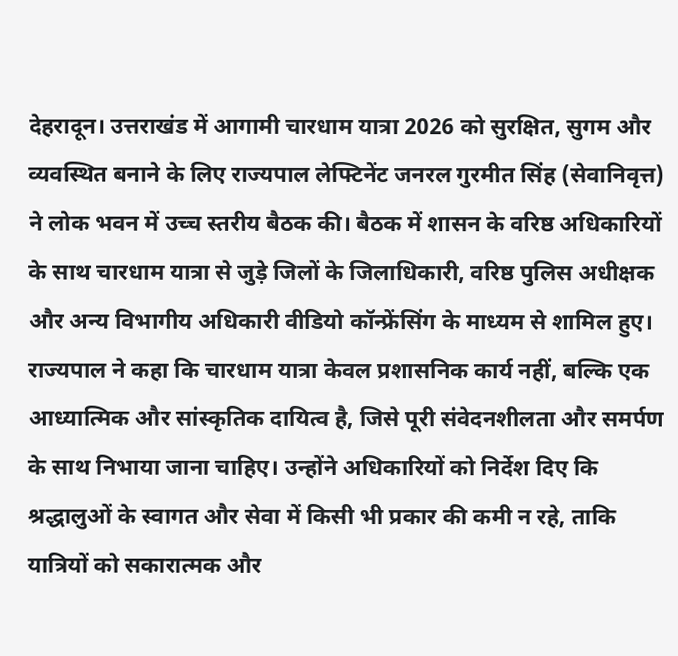देहरादून। उत्तराखंड में आगामी चारधाम यात्रा 2026 को सुरक्षित, सुगम और व्यवस्थित बनाने के लिए राज्यपाल लेफ्टिनेंट जनरल गुरमीत सिंह (सेवानिवृत्त) ने लोक भवन में उच्च स्तरीय बैठक की। बैठक में शासन के वरिष्ठ अधिकारियों के साथ चारधाम यात्रा से जुड़े जिलों के जिलाधिकारी, वरिष्ठ पुलिस अधीक्षक और अन्य विभागीय अधिकारी वीडियो कॉन्फ्रेंसिंग के माध्यम से शामिल हुए।
राज्यपाल ने कहा कि चारधाम यात्रा केवल प्रशासनिक कार्य नहीं, बल्कि एक आध्यात्मिक और सांस्कृतिक दायित्व है, जिसे पूरी संवेदनशीलता और समर्पण के साथ निभाया जाना चाहिए। उन्होंने अधिकारियों को निर्देश दिए कि श्रद्धालुओं के स्वागत और सेवा में किसी भी प्रकार की कमी न रहे, ताकि यात्रियों को सकारात्मक और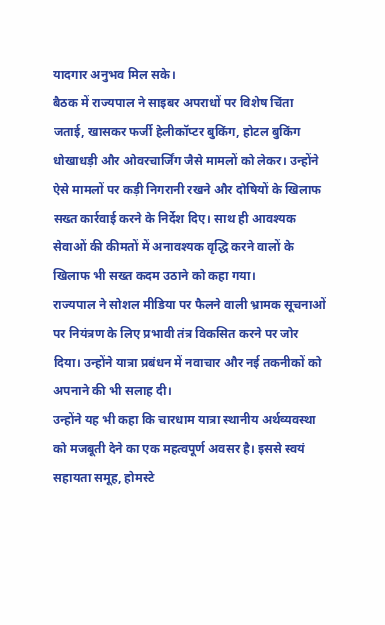यादगार अनुभव मिल सके।
बैठक में राज्यपाल ने साइबर अपराधों पर विशेष चिंता जताई, खासकर फर्जी हेलीकॉप्टर बुकिंग, होटल बुकिंग धोखाधड़ी और ओवरचार्जिंग जैसे मामलों को लेकर। उन्होंने ऐसे मामलों पर कड़ी निगरानी रखने और दोषियों के खिलाफ सख्त कार्रवाई करने के निर्देश दिए। साथ ही आवश्यक सेवाओं की कीमतों में अनावश्यक वृद्धि करने वालों के खिलाफ भी सख्त कदम उठाने को कहा गया।
राज्यपाल ने सोशल मीडिया पर फैलने वाली भ्रामक सूचनाओं पर नियंत्रण के लिए प्रभावी तंत्र विकसित करने पर जोर दिया। उन्होंने यात्रा प्रबंधन में नवाचार और नई तकनीकों को अपनाने की भी सलाह दी।
उन्होंने यह भी कहा कि चारधाम यात्रा स्थानीय अर्थव्यवस्था को मजबूती देने का एक महत्वपूर्ण अवसर है। इससे स्वयं सहायता समूह, होमस्टे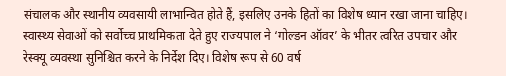संचालक और स्थानीय व्यवसायी लाभान्वित होते हैं, इसलिए उनके हितों का विशेष ध्यान रखा जाना चाहिए।
स्वास्थ्य सेवाओं को सर्वोच्च प्राथमिकता देते हुए राज्यपाल ने ‘गोल्डन ऑवर’ के भीतर त्वरित उपचार और रेस्क्यू व्यवस्था सुनिश्चित करने के निर्देश दिए। विशेष रूप से 60 वर्ष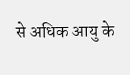से अधिक आयु के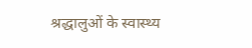श्रद्धालुओं के स्वास्थ्य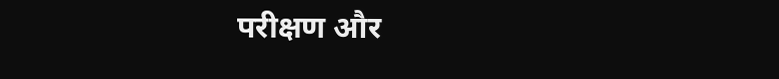परीक्षण और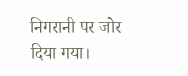निगरानी पर जोर दिया गया।